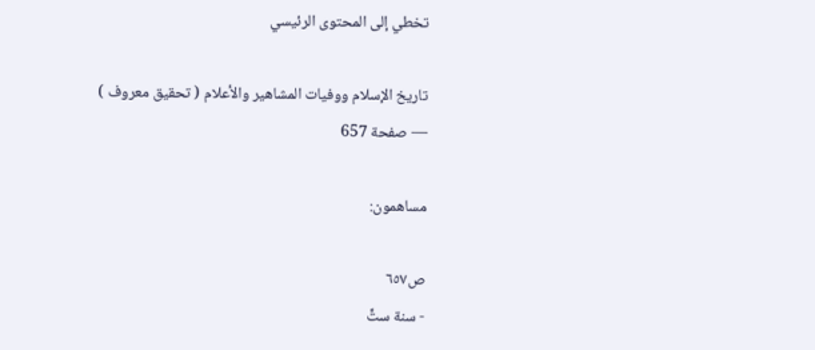تخطي إلى المحتوى الرئيسي

تاريخ الإسلام ووفيات المشاهير والأعلام ( تحقيق معروف ) — صفحة 657

مساهمون:

ص٦٥٧
- سنة ستٍّ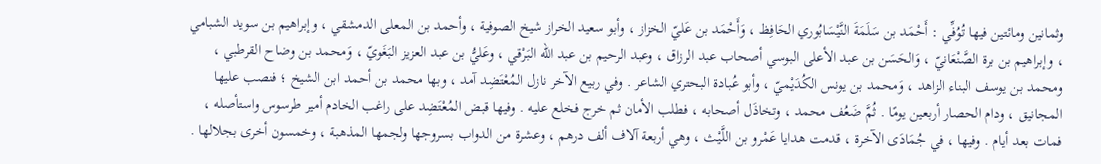وثمانين ومائتين فيها تُوُفِّي : أَحْمَد بن سَلَمَةَ النَّيْسَابُوري الحَافِظ ، وَأَحْمَد بن عَليّ الخزاز ، وأبو سعيد الخراز شيخ الصوفية ، وأحمد بن المعلى الدمشقي ، وإبراهيم بن سويد الشبامي ، وإبراهيم بن برة الصَّنْعَانيّ ، وَالحَسَن بن عبد الأعلى البوسي أصحاب عبد الرزاق ، وعبد الرحيم بن عبد الله البَرْقي ، وعَليُّ بن عبد العزيز البَغَويّ ، وَمحمد بن وضاح القرطبي ، ومحمد بن يوسف البناء الزاهد ، وَمحمد بن يونس الكُدَيْميّ ، وأبو عُبادة البحتري الشاعر . وفي ربيع الآخر نازل المُعْتَضِد آمد ، وبها محمد بن أحمد ابن الشيخ ؛ فنصب عليها المجانيق ، ودام الحصار أربعين يومًا . ثُمَّ ضَعُف محمد ، وتخاذَل أصحابه ، فطلب الأمان ثم خرج فخلع عليه . وفيها قبض المُعْتَضِد على راغب الخادم أمير طرسوس واستأصله ، فمات بعد أيام . وفيها ، في جُمَادَى الآخرة ، قدمت هدايا عَمْرو بن اللَّيْث ، وهي أربعة آلاف ألف درهم ، وعشرة من الدواب بسروجها ولجمها المذهبة ، وخمسون أخرى بجلالها .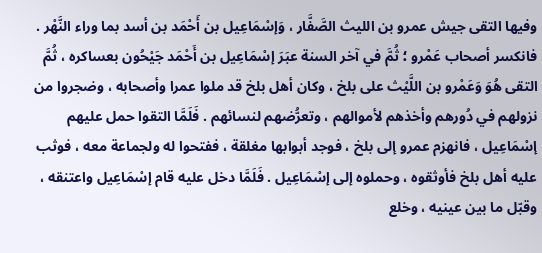وفيها التقى جيش عمرو بن الليث الصَّفَّار ، وَإسْمَاعِيل بن أَحْمَد بن أسد بما وراء النَّهْر . فانكسر أصحاب عَمْرو ؛ ثُمَّ في آخر السنة عبَرَ إسْمَاعِيل بن أَحْمَد جَيْحُون بعساكره ، ثُمَّ التقى هُوَ وَعَمْرو بن اللَّيْث على بلخ ، وكان أهل بلخ قد ملوا عمرا وأصحابه ، وضجروا من نزولهم في دُورهم وأخذهم لأموالهم ، وتعرُّضهم لنسائهم . فَلَمَّا التقوا حمل عليهم إسْمَاعِيل ، فانهزم عمرو إلى بلخ ، فوجد أبوابها مغلقة ، ففتحوا له ولجماعة معه ، فوثب عليه أهل بلخ فأوثقوه ، وحملوه إلى إسْمَاعِيل . فَلَمَّا دخل عليه قام إسْمَاعِيل واعتنقه ، وقبّل ما بين عينيه ، وخلع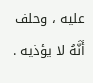عليه ، وحلف أَنَّهُ لا يؤذيه .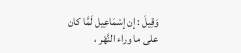وَقِيلَ : إن إسْمَاعِيل لَمَّا كان على ما وراء النَّهْر ،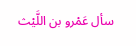سأل عَمْرو بن اللَّيْث